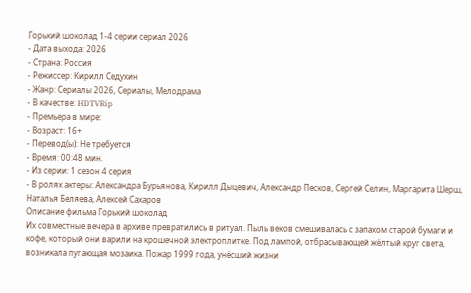Горький шоколад 1-4 серии сериал 2026
- Дата выхода: 2026
- Страна: Россия
- Режиссер: Кирилл Седухин
- Жанр: Сериалы 2026, Сериалы, Мелодрама
- В качестве: HDTVRip
- Премьера в мире:
- Возраст: 16+
- Перевод(ы): Не требуется
- Время: 00:48 мин.
- Из серии: 1 сезон 4 серия
- В ролях актеры: Александра Бурьянова, Кирилл Дыцевич, Александр Песков, Сергей Селин, Маргарита Шерш, Наталья Беляева, Алексей Сахаров
Описание фильма Горький шоколад
Их совместные вечера в архиве превратились в ритуал. Пыль веков смешивалась с запахом старой бумаги и кофе, который они варили на крошечной электроплитке. Под лампой, отбрасывающей жёлтый круг света, возникала пугающая мозаика. Пожар 1999 года, унёсший жизни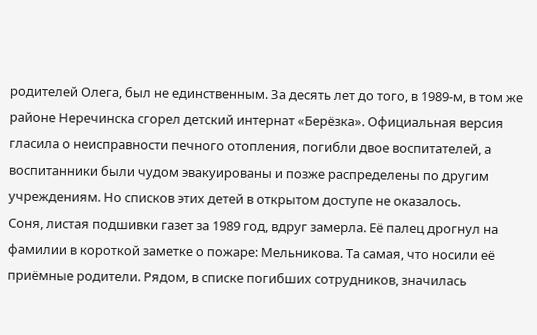родителей Олега, был не единственным. За десять лет до того, в 1989-м, в том же районе Неречинска сгорел детский интернат «Берёзка». Официальная версия гласила о неисправности печного отопления, погибли двое воспитателей, а воспитанники были чудом эвакуированы и позже распределены по другим учреждениям. Но списков этих детей в открытом доступе не оказалось.
Соня, листая подшивки газет за 1989 год, вдруг замерла. Её палец дрогнул на фамилии в короткой заметке о пожаре: Мельникова. Та самая, что носили её приёмные родители. Рядом, в списке погибших сотрудников, значилась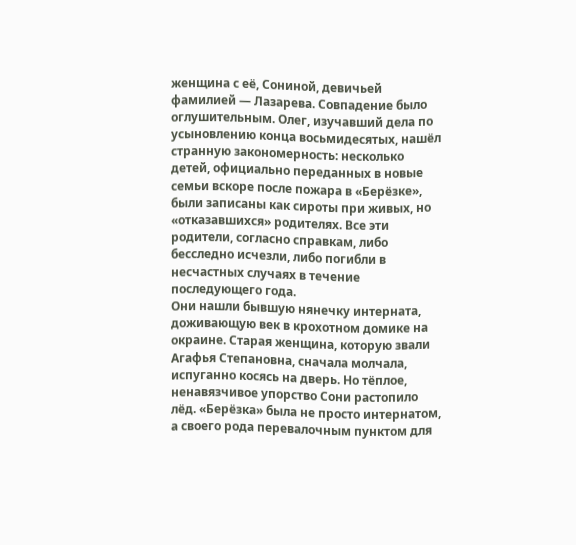женщина с её, Сониной, девичьей фамилией — Лазарева. Совпадение было оглушительным. Олег, изучавший дела по усыновлению конца восьмидесятых, нашёл странную закономерность: несколько детей, официально переданных в новые семьи вскоре после пожара в «Берёзке», были записаны как сироты при живых, но «отказавшихся» родителях. Все эти родители, согласно справкам, либо бесследно исчезли, либо погибли в несчастных случаях в течение последующего года.
Они нашли бывшую нянечку интерната, доживающую век в крохотном домике на окраине. Старая женщина, которую звали Агафья Степановна, сначала молчала, испуганно косясь на дверь. Но тёплое, ненавязчивое упорство Сони растопило лёд. «Берёзка» была не просто интернатом, а своего рода перевалочным пунктом для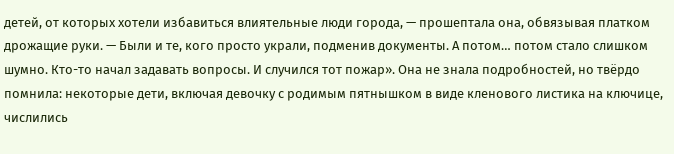детей, от которых хотели избавиться влиятельные люди города, — прошептала она, обвязывая платком дрожащие руки. — Были и те, кого просто украли, подменив документы. А потом… потом стало слишком шумно. Кто-то начал задавать вопросы. И случился тот пожар». Она не знала подробностей, но твёрдо помнила: некоторые дети, включая девочку с родимым пятнышком в виде кленового листика на ключице, числились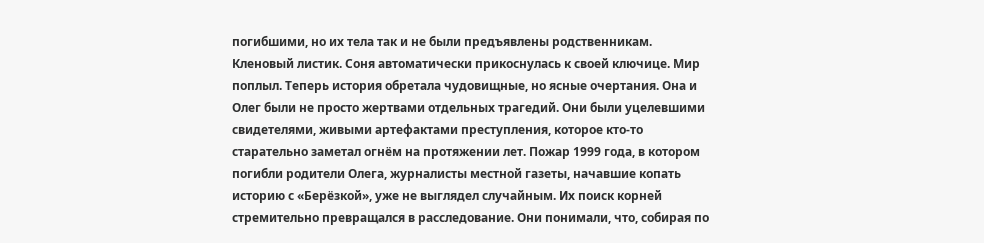погибшими, но их тела так и не были предъявлены родственникам.
Кленовый листик. Соня автоматически прикоснулась к своей ключице. Мир поплыл. Теперь история обретала чудовищные, но ясные очертания. Она и Олег были не просто жертвами отдельных трагедий. Они были уцелевшими свидетелями, живыми артефактами преступления, которое кто-то старательно заметал огнём на протяжении лет. Пожар 1999 года, в котором погибли родители Олега, журналисты местной газеты, начавшие копать историю с «Берёзкой», уже не выглядел случайным. Их поиск корней стремительно превращался в расследование. Они понимали, что, собирая по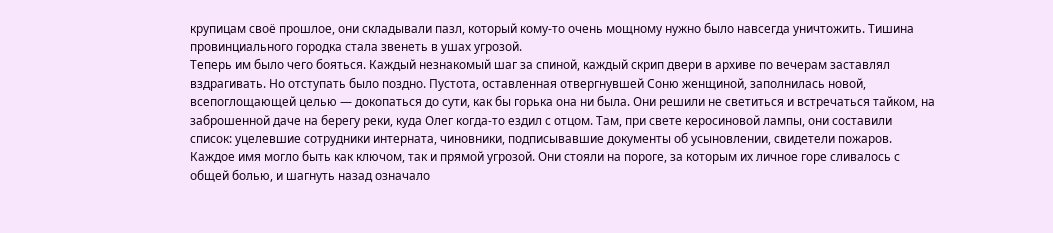крупицам своё прошлое, они складывали пазл, который кому-то очень мощному нужно было навсегда уничтожить. Тишина провинциального городка стала звенеть в ушах угрозой.
Теперь им было чего бояться. Каждый незнакомый шаг за спиной, каждый скрип двери в архиве по вечерам заставлял вздрагивать. Но отступать было поздно. Пустота, оставленная отвергнувшей Соню женщиной, заполнилась новой, всепоглощающей целью — докопаться до сути, как бы горька она ни была. Они решили не светиться и встречаться тайком, на заброшенной даче на берегу реки, куда Олег когда-то ездил с отцом. Там, при свете керосиновой лампы, они составили список: уцелевшие сотрудники интерната, чиновники, подписывавшие документы об усыновлении, свидетели пожаров. Каждое имя могло быть как ключом, так и прямой угрозой. Они стояли на пороге, за которым их личное горе сливалось с общей болью, и шагнуть назад означало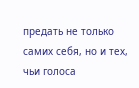предать не только самих себя, но и тех, чьи голоса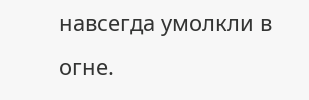навсегда умолкли в огне.